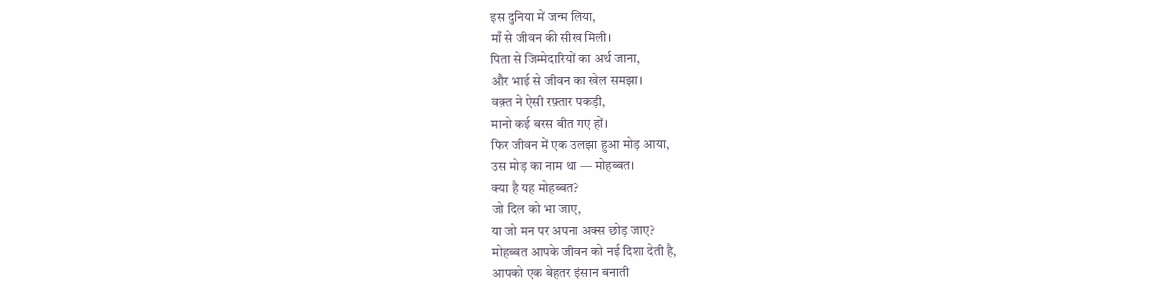इस दुनिया में जन्म लिया,
माँ से जीवन की सीख मिली।
पिता से जिम्मेदारियों का अर्थ जाना,
और भाई से जीवन का खेल समझा।
वक़्त ने ऐसी रफ़्तार पकड़ी,
मानो कई बरस बीत गए हों।
फिर जीवन में एक उलझा हुआ मोड़ आया,
उस मोड़ का नाम था — मोहब्बत।
क्या है यह मोहब्बत?
जो दिल को भा जाए,
या जो मन पर अपना अक्स छोड़ जाए?
मोहब्बत आपके जीवन को नई दिशा देती है,
आपको एक बेहतर इंसान बनाती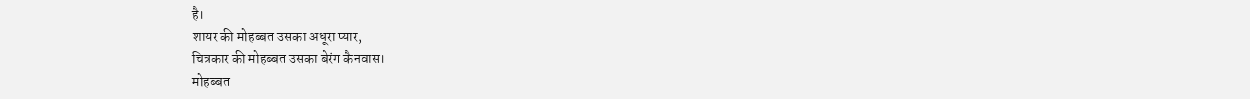है।
शायर की मोहब्बत उसका अधूरा प्यार,
चित्रकार की मोहब्बत उसका बेरंग कैनवास।
मोहब्बत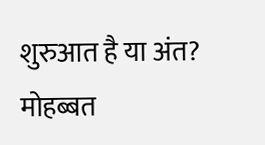शुरुआत है या अंत?
मोहब्बत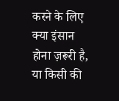करने के लिए क्या इंसान होना ज़रूरी है,
या किसी की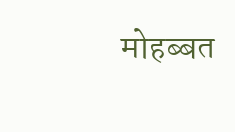मोहब्बत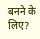बनने के लिए?